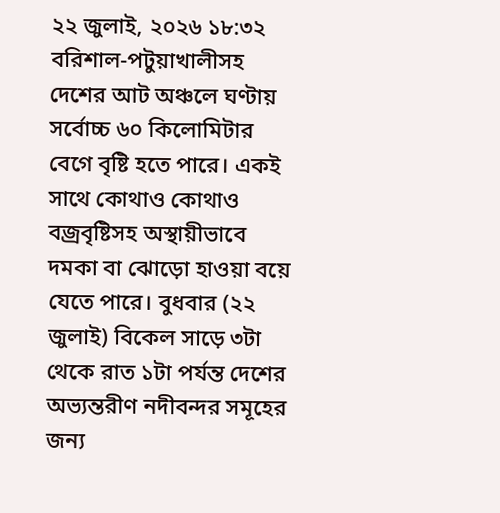২২ জুলাই, ২০২৬ ১৮:৩২
বরিশাল-পটুয়াখালীসহ দেশের আট অঞ্চলে ঘণ্টায় সর্বোচ্চ ৬০ কিলোমিটার বেগে বৃষ্টি হতে পারে। একই সাথে কোথাও কোথাও বজ্রবৃষ্টিসহ অস্থায়ীভাবে দমকা বা ঝোড়ো হাওয়া বয়ে যেতে পারে। বুধবার (২২ জুলাই) বিকেল সাড়ে ৩টা থেকে রাত ১টা পর্যন্ত দেশের অভ্যন্তরীণ নদীবন্দর সমূহের জন্য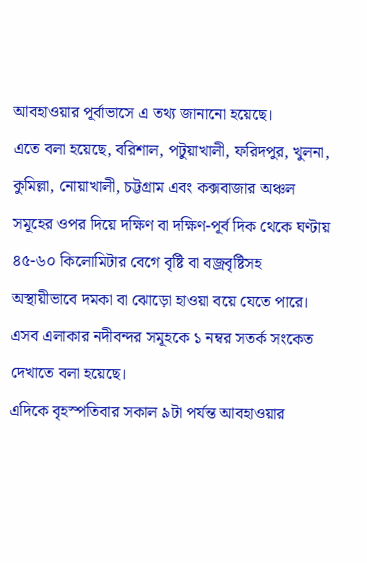আবহাওয়ার পূর্বাভাসে এ তথ্য জানানো হয়েছে।
এতে বলা হয়েছে, বরিশাল, পটুয়াখালী, ফরিদপুর, খুলনা, কুমিল্লা, নোয়াখালী, চট্টগ্রাম এবং কক্সবাজার অঞ্চল সমূহের ওপর দিয়ে দক্ষিণ বা দক্ষিণ-পূর্ব দিক থেকে ঘণ্টায় ৪৫-৬০ কিলোমিটার বেগে বৃষ্টি বা বজ্রবৃষ্টিসহ অস্থায়ীভাবে দমকা বা ঝোড়ো হাওয়া বয়ে যেতে পারে। এসব এলাকার নদীবন্দর সমূহকে ১ নম্বর সতর্ক সংকেত দেখাতে বলা হয়েছে।
এদিকে বৃহস্পতিবার সকাল ৯টা পর্যন্ত আবহাওয়ার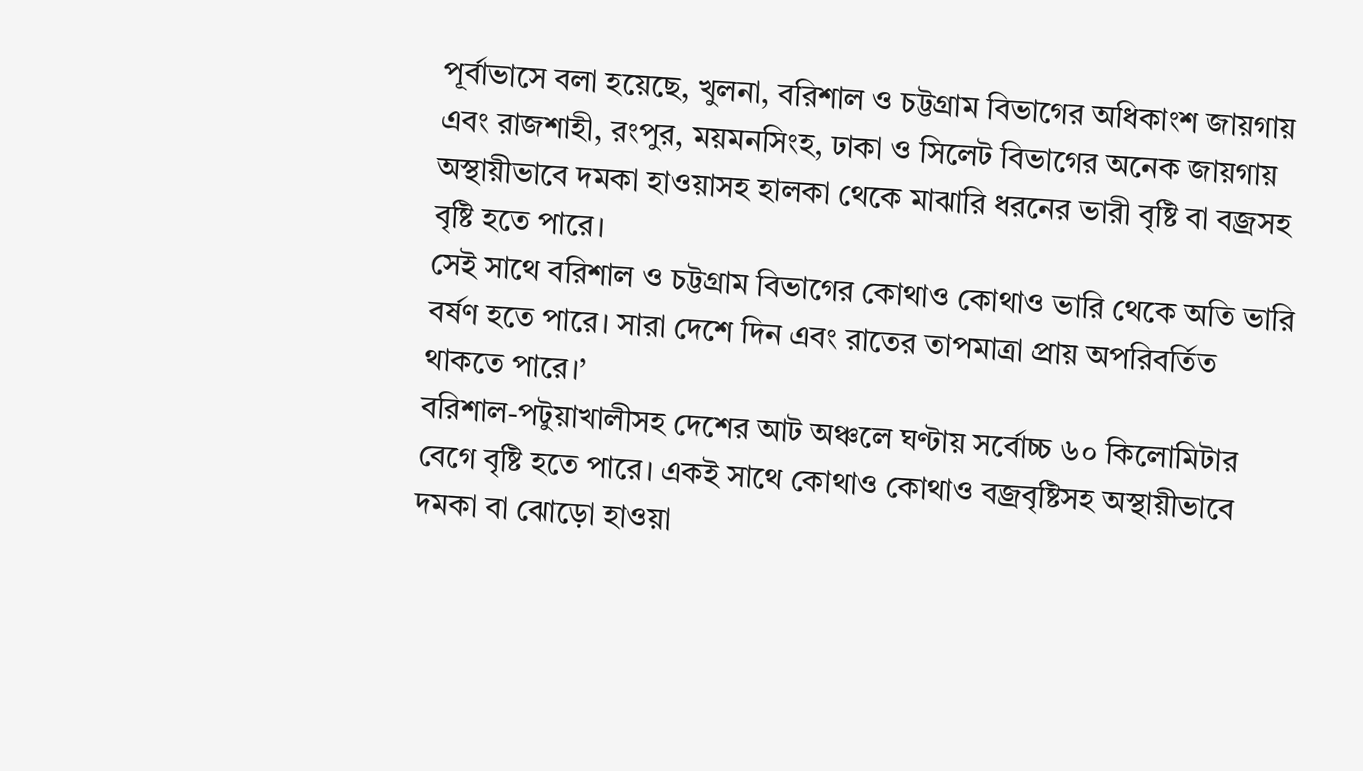পূর্বাভাসে বলা হয়েছে, খুলনা, বরিশাল ও চট্টগ্রাম বিভাগের অধিকাংশ জায়গায় এবং রাজশাহী, রংপুর, ময়মনসিংহ, ঢাকা ও সিলেট বিভাগের অনেক জায়গায় অস্থায়ীভাবে দমকা হাওয়াসহ হালকা থেকে মাঝারি ধরনের ভারী বৃষ্টি বা বজ্রসহ বৃষ্টি হতে পারে।
সেই সাথে বরিশাল ও চট্টগ্রাম বিভাগের কোথাও কোথাও ভারি থেকে অতি ভারি বর্ষণ হতে পারে। সারা দেশে দিন এবং রাতের তাপমাত্রা প্রায় অপরিবর্তিত থাকতে পারে।’
বরিশাল-পটুয়াখালীসহ দেশের আট অঞ্চলে ঘণ্টায় সর্বোচ্চ ৬০ কিলোমিটার বেগে বৃষ্টি হতে পারে। একই সাথে কোথাও কোথাও বজ্রবৃষ্টিসহ অস্থায়ীভাবে দমকা বা ঝোড়ো হাওয়া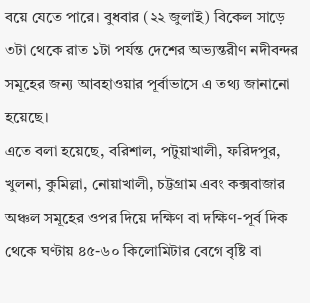বয়ে যেতে পারে। বুধবার (২২ জুলাই) বিকেল সাড়ে ৩টা থেকে রাত ১টা পর্যন্ত দেশের অভ্যন্তরীণ নদীবন্দর সমূহের জন্য আবহাওয়ার পূর্বাভাসে এ তথ্য জানানো হয়েছে।
এতে বলা হয়েছে, বরিশাল, পটুয়াখালী, ফরিদপুর, খুলনা, কুমিল্লা, নোয়াখালী, চট্টগ্রাম এবং কক্সবাজার অঞ্চল সমূহের ওপর দিয়ে দক্ষিণ বা দক্ষিণ-পূর্ব দিক থেকে ঘণ্টায় ৪৫-৬০ কিলোমিটার বেগে বৃষ্টি বা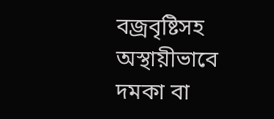বজ্রবৃষ্টিসহ অস্থায়ীভাবে দমকা বা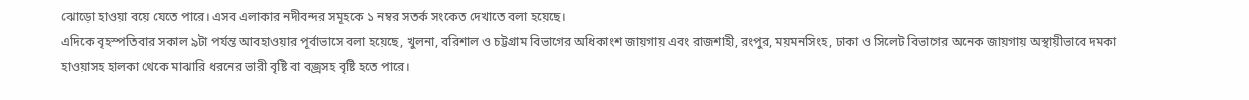ঝোড়ো হাওয়া বয়ে যেতে পারে। এসব এলাকার নদীবন্দর সমূহকে ১ নম্বর সতর্ক সংকেত দেখাতে বলা হয়েছে।
এদিকে বৃহস্পতিবার সকাল ৯টা পর্যন্ত আবহাওয়ার পূর্বাভাসে বলা হয়েছে, খুলনা, বরিশাল ও চট্টগ্রাম বিভাগের অধিকাংশ জায়গায় এবং রাজশাহী, রংপুর, ময়মনসিংহ, ঢাকা ও সিলেট বিভাগের অনেক জায়গায় অস্থায়ীভাবে দমকা হাওয়াসহ হালকা থেকে মাঝারি ধরনের ভারী বৃষ্টি বা বজ্রসহ বৃষ্টি হতে পারে।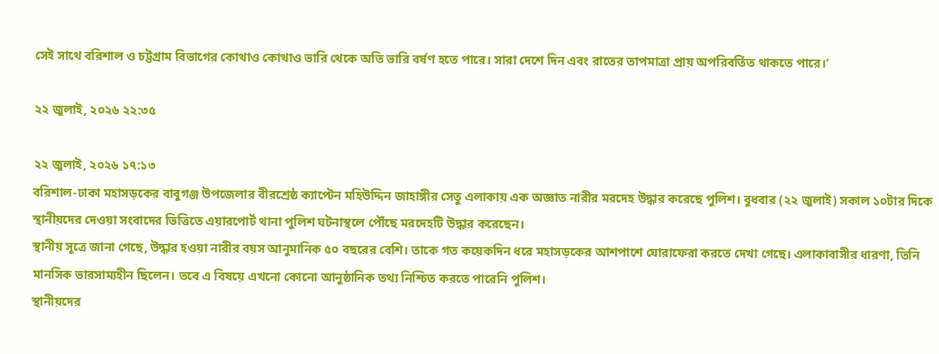সেই সাথে বরিশাল ও চট্টগ্রাম বিভাগের কোথাও কোথাও ভারি থেকে অতি ভারি বর্ষণ হতে পারে। সারা দেশে দিন এবং রাতের তাপমাত্রা প্রায় অপরিবর্তিত থাকতে পারে।’

২২ জুলাই, ২০২৬ ২২:৩৫

২২ জুলাই, ২০২৬ ১৭:১৩
বরিশাল-ঢাকা মহাসড়কের বাবুগঞ্জ উপজেলার বীরশ্রেষ্ঠ ক্যাপ্টেন মহিউদ্দিন জাহাঙ্গীর সেতু এলাকায় এক অজ্ঞাত নারীর মরদেহ উদ্ধার করেছে পুলিশ। বুধবার (২২ জুলাই) সকাল ১০টার দিকে স্থানীয়দের দেওয়া সংবাদের ভিত্তিতে এয়ারপোর্ট থানা পুলিশ ঘটনাস্থলে পৌঁছে মরদেহটি উদ্ধার করেছেন।
স্থানীয় সূত্রে জানা গেছে, উদ্ধার হওয়া নারীর বয়স আনুমানিক ৫০ বছরের বেশি। তাকে গত কয়েকদিন ধরে মহাসড়কের আশপাশে ঘোরাফেরা করতে দেখা গেছে। এলাকাবাসীর ধারণা, তিনি মানসিক ভারসাম্যহীন ছিলেন। তবে এ বিষয়ে এখনো কোনো আনুষ্ঠানিক তথ্য নিশ্চিত করতে পারেনি পুলিশ।
স্থানীয়দের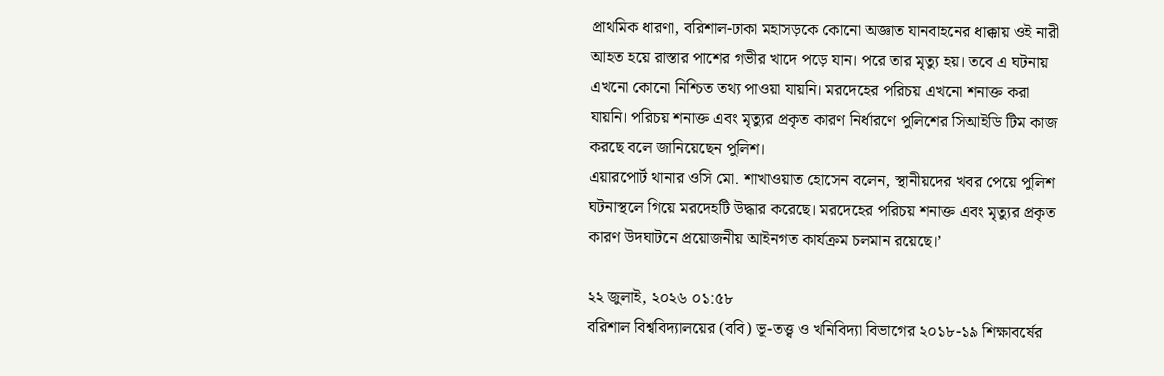প্রাথমিক ধারণা, বরিশাল-ঢাকা মহাসড়কে কোনো অজ্ঞাত যানবাহনের ধাক্কায় ওই নারী আহত হয়ে রাস্তার পাশের গভীর খাদে পড়ে যান। পরে তার মৃত্যু হয়। তবে এ ঘটনায় এখনো কোনো নিশ্চিত তথ্য পাওয়া যায়নি। মরদেহের পরিচয় এখনো শনাক্ত করা যায়নি। পরিচয় শনাক্ত এবং মৃত্যুর প্রকৃত কারণ নির্ধারণে পুলিশের সিআইডি টিম কাজ করছে বলে জানিয়েছেন পুলিশ।
এয়ারপোর্ট থানার ওসি মো. শাখাওয়াত হোসেন বলেন, স্থানীয়দের খবর পেয়ে পুলিশ ঘটনাস্থলে গিয়ে মরদেহটি উদ্ধার করেছে। মরদেহের পরিচয় শনাক্ত এবং মৃত্যুর প্রকৃত কারণ উদঘাটনে প্রয়োজনীয় আইনগত কার্যক্রম চলমান রয়েছে।’

২২ জুলাই, ২০২৬ ০১:৫৮
বরিশাল বিশ্ববিদ্যালয়ের (ববি) ভূ-তত্ত্ব ও খনিবিদ্যা বিভাগের ২০১৮-১৯ শিক্ষাবর্ষের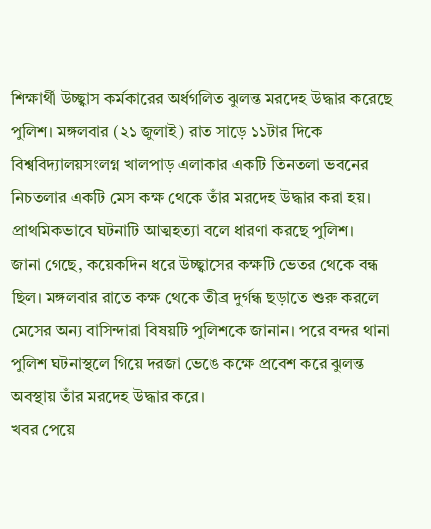শিক্ষার্থী উচ্ছ্বাস কর্মকারের অর্ধগলিত ঝুলন্ত মরদেহ উদ্ধার করেছে পুলিশ। মঙ্গলবার (২১ জুলাই) রাত সাড়ে ১১টার দিকে বিশ্ববিদ্যালয়সংলগ্ন খালপাড় এলাকার একটি তিনতলা ভবনের নিচতলার একটি মেস কক্ষ থেকে তাঁর মরদেহ উদ্ধার করা হয়। প্রাথমিকভাবে ঘটনাটি আত্মহত্যা বলে ধারণা করছে পুলিশ।
জানা গেছে, কয়েকদিন ধরে উচ্ছ্বাসের কক্ষটি ভেতর থেকে বন্ধ ছিল। মঙ্গলবার রাতে কক্ষ থেকে তীব্র দুর্গন্ধ ছড়াতে শুরু করলে মেসের অন্য বাসিন্দারা বিষয়টি পুলিশকে জানান। পরে বন্দর থানা পুলিশ ঘটনাস্থলে গিয়ে দরজা ভেঙে কক্ষে প্রবেশ করে ঝুলন্ত অবস্থায় তাঁর মরদেহ উদ্ধার করে।
খবর পেয়ে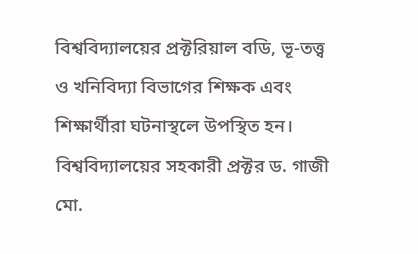বিশ্ববিদ্যালয়ের প্রক্টরিয়াল বডি, ভূ-তত্ত্ব ও খনিবিদ্যা বিভাগের শিক্ষক এবং শিক্ষার্থীরা ঘটনাস্থলে উপস্থিত হন।
বিশ্ববিদ্যালয়ের সহকারী প্রক্টর ড. গাজী মো.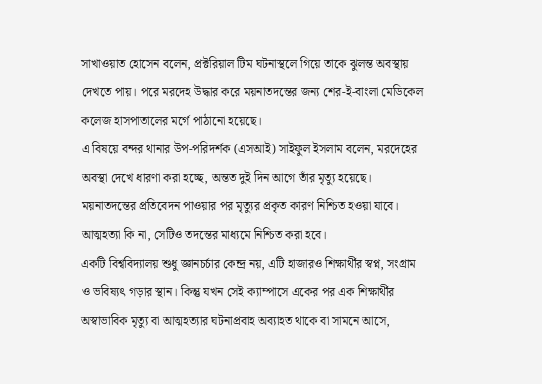সাখাওয়াত হোসেন বলেন, প্রক্টরিয়াল টিম ঘটনাস্থলে গিয়ে তাকে ঝুলন্ত অবস্থায় দেখতে পায়। পরে মরদেহ উদ্ধার করে ময়নাতদন্তের জন্য শের-ই-বাংলা মেডিকেল কলেজ হাসপাতালের মর্গে পাঠানো হয়েছে।
এ বিষয়ে বন্দর থানার উপ-পরিদর্শক (এসআই) সাইফুল ইসলাম বলেন, মরদেহের অবস্থা দেখে ধারণা করা হচ্ছে, অন্তত দুই দিন আগে তাঁর মৃত্যু হয়েছে। ময়নাতদন্তের প্রতিবেদন পাওয়ার পর মৃত্যুর প্রকৃত কারণ নিশ্চিত হওয়া যাবে। আত্মহত্যা কি না, সেটিও তদন্তের মাধ্যমে নিশ্চিত করা হবে।
একটি বিশ্ববিদ্যালয় শুধু জ্ঞানচর্চার কেন্দ্র নয়, এটি হাজারও শিক্ষার্থীর স্বপ্ন, সংগ্রাম ও ভবিষ্যৎ গড়ার স্থান। কিন্তু যখন সেই ক্যাম্পাসে একের পর এক শিক্ষার্থীর অস্বাভাবিক মৃত্যু বা আত্মহত্যার ঘটনাপ্রবাহ অব্যাহত থাকে বা সামনে আসে,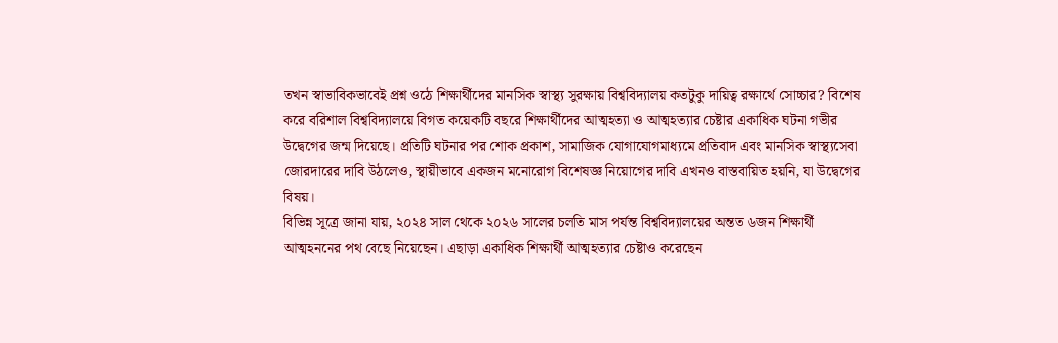তখন স্বাভাবিকভাবেই প্রশ্ন ওঠে শিক্ষার্থীদের মানসিক স্বাস্থ্য সুরক্ষায় বিশ্ববিদ্যালয় কতটুকু দায়িত্ব রক্ষার্থে সোচ্চার? বিশেষ করে বরিশাল বিশ্ববিদ্যালয়ে বিগত কয়েকটি বছরে শিক্ষার্থীদের আত্মহত্যা ও আত্মহত্যার চেষ্টার একাধিক ঘটনা গভীর উদ্বেগের জন্ম দিয়েছে। প্রতিটি ঘটনার পর শোক প্রকাশ, সামাজিক যোগাযোগমাধ্যমে প্রতিবাদ এবং মানসিক স্বাস্থ্যসেবা জোরদারের দাবি উঠলেও, স্থায়ীভাবে একজন মনোরোগ বিশেষজ্ঞ নিয়োগের দাবি এখনও বাস্তবায়িত হয়নি, যা উদ্বেগের বিষয়।
বিভিন্ন সূত্রে জানা যায়, ২০২৪ সাল থেকে ২০২৬ সালের চলতি মাস পর্যন্ত বিশ্ববিদ্যালয়ের অন্তত ৬জন শিক্ষার্থী আত্মহননের পথ বেছে নিয়েছেন। এছাড়া একাধিক শিক্ষার্থী আত্মহত্যার চেষ্টাও করেছেন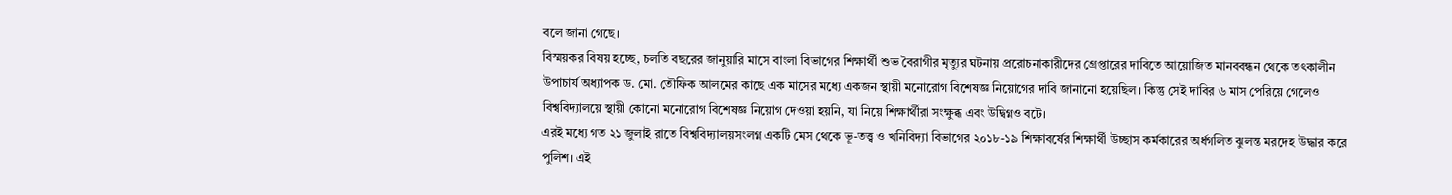বলে জানা গেছে।
বিস্ময়কর বিষয় হচ্ছে, চলতি বছরের জানুয়ারি মাসে বাংলা বিভাগের শিক্ষার্থী শুভ বৈরাগীর মৃত্যুর ঘটনায় প্ররোচনাকারীদের গ্রেপ্তারের দাবিতে আয়োজিত মানববন্ধন থেকে তৎকালীন উপাচার্য অধ্যাপক ড. মো. তৌফিক আলমের কাছে এক মাসের মধ্যে একজন স্থায়ী মনোরোগ বিশেষজ্ঞ নিয়োগের দাবি জানানো হয়েছিল। কিন্তু সেই দাবির ৬ মাস পেরিয়ে গেলেও বিশ্ববিদ্যালয়ে স্থায়ী কোনো মনোরোগ বিশেষজ্ঞ নিয়োগ দেওয়া হয়নি, যা নিয়ে শিক্ষার্থীরা সংক্ষুব্ধ এবং উদ্বিগ্নও বটে।
এরই মধ্যে গত ২১ জুলাই রাতে বিশ্ববিদ্যালয়সংলগ্ন একটি মেস থেকে ভূ-তত্ত্ব ও খনিবিদ্যা বিভাগের ২০১৮-১৯ শিক্ষাবর্ষের শিক্ষার্থী উচ্ছাস কর্মকারের অর্ধগলিত ঝুলন্ত মরদেহ উদ্ধার করে পুলিশ। এই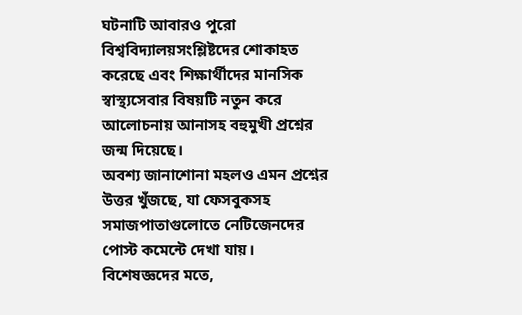ঘটনাটি আবারও পুরো বিশ্ববিদ্যালয়সংশ্লিষ্টদের শোকাহত করেছে এবং শিক্ষার্থীদের মানসিক স্বাস্থ্যসেবার বিষয়টি নতুন করে আলোচনায় আনাসহ বহুমুখী প্রশ্নের জন্ম দিয়েছে।
অবশ্য জানাশোনা মহলও এমন প্রশ্নের উত্তর খুঁজছে, যা ফেসবুকসহ সমাজপাতাগুলোতে নেটিজেনদের পোস্ট কমেন্টে দেখা যায়।
বিশেষজ্ঞদের মতে,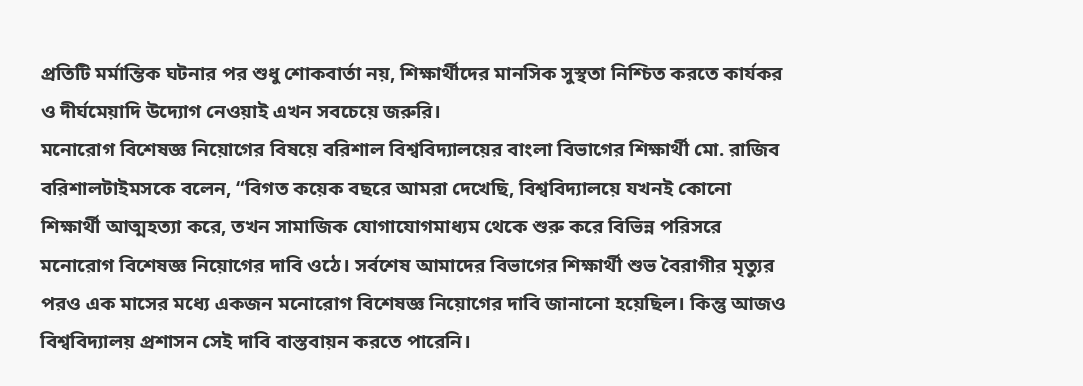প্রতিটি মর্মান্তিক ঘটনার পর শুধু শোকবার্তা নয়, শিক্ষার্থীদের মানসিক সুস্থতা নিশ্চিত করতে কার্যকর ও দীর্ঘমেয়াদি উদ্যোগ নেওয়াই এখন সবচেয়ে জরুরি।
মনোরোগ বিশেষজ্ঞ নিয়োগের বিষয়ে বরিশাল বিশ্ববিদ্যালয়ের বাংলা বিভাগের শিক্ষার্থী মো. রাজিব বরিশালটাইমসকে বলেন, “বিগত কয়েক বছরে আমরা দেখেছি, বিশ্ববিদ্যালয়ে যখনই কোনো শিক্ষার্থী আত্মহত্যা করে, তখন সামাজিক যোগাযোগমাধ্যম থেকে শুরু করে বিভিন্ন পরিসরে মনোরোগ বিশেষজ্ঞ নিয়োগের দাবি ওঠে। সর্বশেষ আমাদের বিভাগের শিক্ষার্থী শুভ বৈরাগীর মৃত্যুর পরও এক মাসের মধ্যে একজন মনোরোগ বিশেষজ্ঞ নিয়োগের দাবি জানানো হয়েছিল। কিন্তু আজও বিশ্ববিদ্যালয় প্রশাসন সেই দাবি বাস্তবায়ন করতে পারেনি।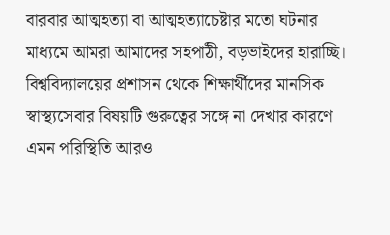বারবার আত্মহত্যা বা আত্মহত্যাচেষ্টার মতো ঘটনার মাধ্যমে আমরা আমাদের সহপাঠী, বড়ভাইদের হারাচ্ছি। বিশ্ববিদ্যালয়ের প্রশাসন থেকে শিক্ষার্থীদের মানসিক স্বাস্থ্যসেবার বিষয়টি গুরুত্বের সঙ্গে না দেখার কারণে এমন পরিস্থিতি আরও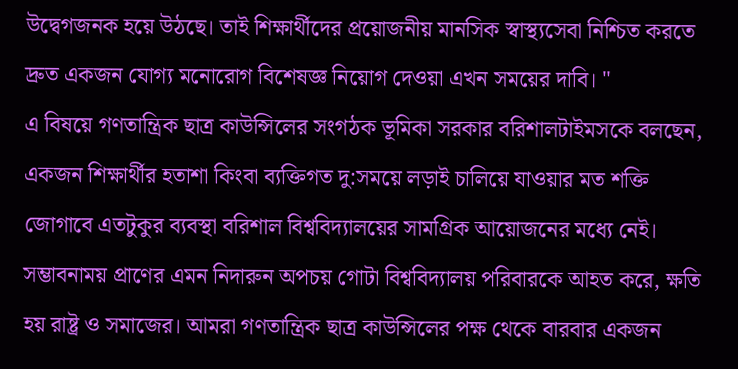উদ্বেগজনক হয়ে উঠছে। তাই শিক্ষার্থীদের প্রয়োজনীয় মানসিক স্বাস্থ্যসেবা নিশ্চিত করতে দ্রুত একজন যোগ্য মনোরোগ বিশেষজ্ঞ নিয়োগ দেওয়া এখন সময়ের দাবি। "
এ বিষয়ে গণতান্ত্রিক ছাত্র কাউন্সিলের সংগঠক ভূমিকা সরকার বরিশালটাইমসকে বলছেন, একজন শিক্ষার্থীর হতাশা কিংবা ব্যক্তিগত দু:সময়ে লড়াই চালিয়ে যাওয়ার মত শক্তি জোগাবে এতটুকুর ব্যবস্থা বরিশাল বিশ্ববিদ্যালয়ের সামগ্রিক আয়োজনের মধ্যে নেই। সম্ভাবনাময় প্রাণের এমন নিদারুন অপচয় গোটা বিশ্ববিদ্যালয় পরিবারকে আহত করে, ক্ষতি হয় রাষ্ট্র ও সমাজের। আমরা গণতান্ত্রিক ছাত্র কাউন্সিলের পক্ষ থেকে বারবার একজন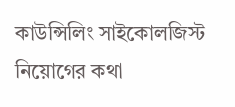কাউন্সিলিং সাইকোলজিস্ট নিয়োগের কথা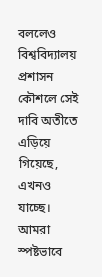বললেও বিশ্ববিদ্যালয় প্রশাসন কৌশলে সেই দাবি অতীতে এড়িয়ে গিয়েছে, এখনও যাচ্ছে। আমরা স্পষ্টভাবে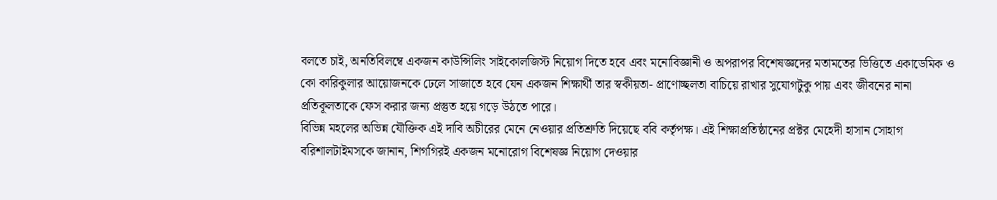বলতে চাই, অনতিবিলম্বে একজন কাউন্সিলিং সাইকোলজিস্ট নিয়োগ দিতে হবে এবং মনোবিজ্ঞানী ও অপরাপর বিশেষজ্ঞদের মতামতের ভিত্তিতে একাডেমিক ও কো কারিকুলার আয়োজনকে ঢেলে সাজাতে হবে যেন একজন শিক্ষার্থী তার স্বকীয়তা- প্রাণোচ্ছলতা বাচিয়ে রাখার সুযোগটুকু পায় এবং জীবনের নানা প্রতিকূলতাকে ফেস করার জন্য প্রস্তুত হয়ে গড়ে উঠতে পারে।
বিভিন্ন মহলের অভিন্ন যৌক্তিক এই দাবি অচীরের মেনে নেওয়ার প্রতিশ্রুতি দিয়েছে ববি কর্তৃপক্ষ। এই শিক্ষাপ্রতিষ্ঠানের প্রক্টর মেহেদী হাসান সোহাগ বরিশালটাইমসকে জানান, শিগগিরই একজন মনোরোগ বিশেষজ্ঞ নিয়োগ দেওয়ার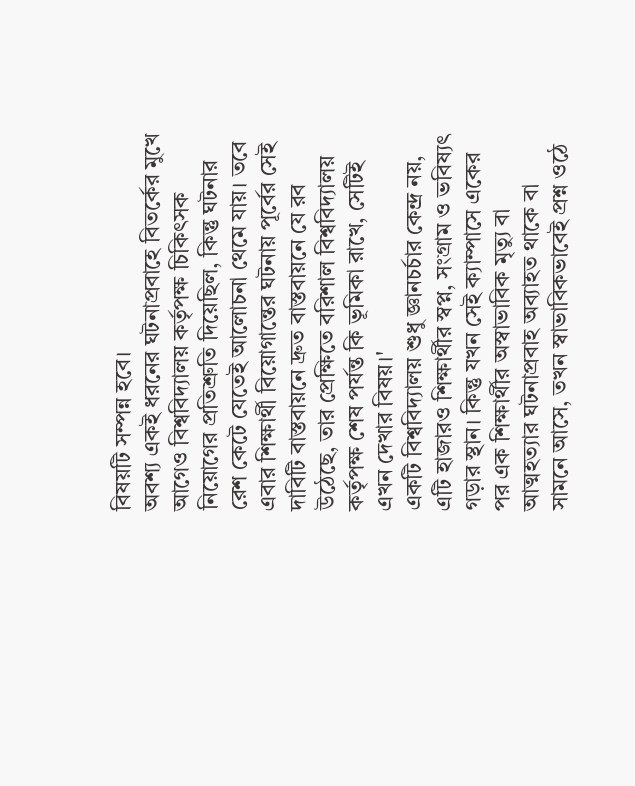বিষয়টি সম্পন্ন হবে।
অবশ্য একই ধরনের ঘটনাপ্রবাহে বিতর্কের মুখে আগেও বিশ্ববিদ্যালয় কর্তৃপক্ষ চিকিৎসক নিয়োগের প্রতিশ্রুতি দিয়েছিল, কিন্তু ঘটনার রেশ কেটে যেতেই আলোচনা থেমে যায়। তবে এবার শিক্ষার্থী বিয়োগান্তের ঘটনায় পূর্বের সেই দাবিটি বাস্তবায়নে দ্রুত বাস্তবায়নে যে রব উঠেছে, তার প্রেক্ষিতে বরিশাল বিশ্ববিদ্যালয় কর্তৃপক্ষ শেষ পর্যন্ত কি ভূমিকা রাখে, সেটিই এখন দেখার বিষয়।'
একটি বিশ্ববিদ্যালয় শুধু জ্ঞানচর্চার কেন্দ্র নয়, এটি হাজারও শিক্ষার্থীর স্বপ্ন, সংগ্রাম ও ভবিষ্যৎ গড়ার স্থান। কিন্তু যখন সেই ক্যাম্পাসে একের পর এক শিক্ষার্থীর অস্বাভাবিক মৃত্যু বা আত্মহত্যার ঘটনাপ্রবাহ অব্যাহত থাকে বা সামনে আসে, তখন স্বাভাবিকভাবেই প্রশ্ন ওঠে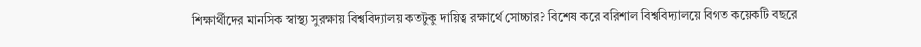শিক্ষার্থীদের মানসিক স্বাস্থ্য সুরক্ষায় বিশ্ববিদ্যালয় কতটুকু দায়িত্ব রক্ষার্থে সোচ্চার? বিশেষ করে বরিশাল বিশ্ববিদ্যালয়ে বিগত কয়েকটি বছরে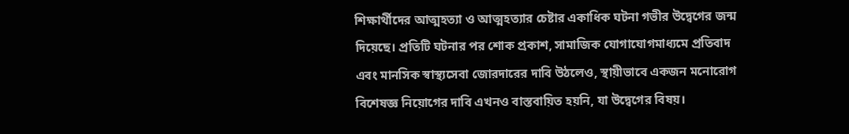শিক্ষার্থীদের আত্মহত্যা ও আত্মহত্যার চেষ্টার একাধিক ঘটনা গভীর উদ্বেগের জন্ম দিয়েছে। প্রতিটি ঘটনার পর শোক প্রকাশ, সামাজিক যোগাযোগমাধ্যমে প্রতিবাদ এবং মানসিক স্বাস্থ্যসেবা জোরদারের দাবি উঠলেও, স্থায়ীভাবে একজন মনোরোগ বিশেষজ্ঞ নিয়োগের দাবি এখনও বাস্তবায়িত হয়নি, যা উদ্বেগের বিষয়।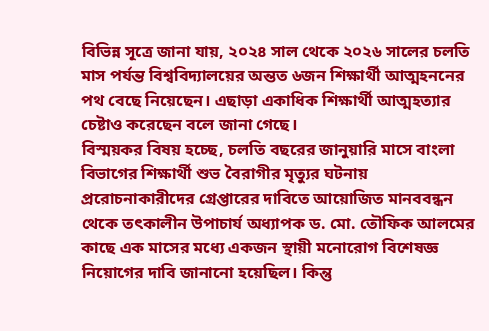বিভিন্ন সূত্রে জানা যায়, ২০২৪ সাল থেকে ২০২৬ সালের চলতি মাস পর্যন্ত বিশ্ববিদ্যালয়ের অন্তত ৬জন শিক্ষার্থী আত্মহননের পথ বেছে নিয়েছেন। এছাড়া একাধিক শিক্ষার্থী আত্মহত্যার চেষ্টাও করেছেন বলে জানা গেছে।
বিস্ময়কর বিষয় হচ্ছে, চলতি বছরের জানুয়ারি মাসে বাংলা বিভাগের শিক্ষার্থী শুভ বৈরাগীর মৃত্যুর ঘটনায় প্ররোচনাকারীদের গ্রেপ্তারের দাবিতে আয়োজিত মানববন্ধন থেকে তৎকালীন উপাচার্য অধ্যাপক ড. মো. তৌফিক আলমের কাছে এক মাসের মধ্যে একজন স্থায়ী মনোরোগ বিশেষজ্ঞ নিয়োগের দাবি জানানো হয়েছিল। কিন্তু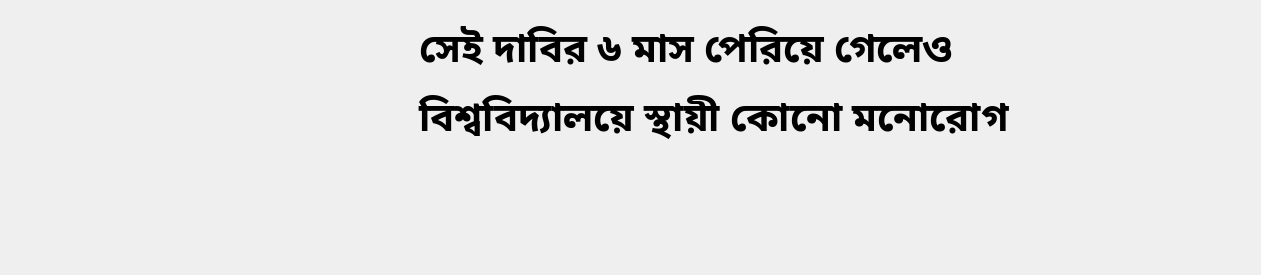সেই দাবির ৬ মাস পেরিয়ে গেলেও বিশ্ববিদ্যালয়ে স্থায়ী কোনো মনোরোগ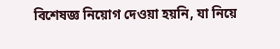বিশেষজ্ঞ নিয়োগ দেওয়া হয়নি, যা নিয়ে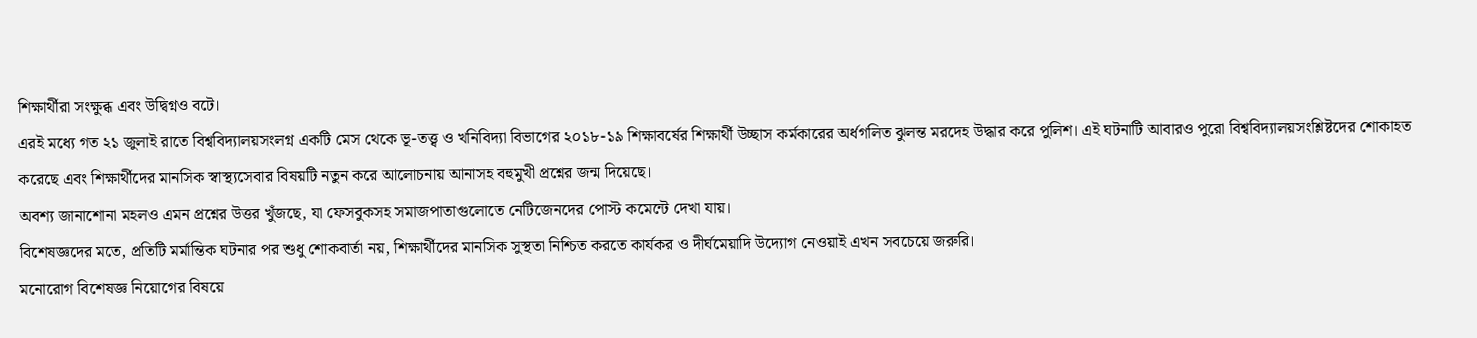শিক্ষার্থীরা সংক্ষুব্ধ এবং উদ্বিগ্নও বটে।
এরই মধ্যে গত ২১ জুলাই রাতে বিশ্ববিদ্যালয়সংলগ্ন একটি মেস থেকে ভূ-তত্ত্ব ও খনিবিদ্যা বিভাগের ২০১৮-১৯ শিক্ষাবর্ষের শিক্ষার্থী উচ্ছাস কর্মকারের অর্ধগলিত ঝুলন্ত মরদেহ উদ্ধার করে পুলিশ। এই ঘটনাটি আবারও পুরো বিশ্ববিদ্যালয়সংশ্লিষ্টদের শোকাহত করেছে এবং শিক্ষার্থীদের মানসিক স্বাস্থ্যসেবার বিষয়টি নতুন করে আলোচনায় আনাসহ বহুমুখী প্রশ্নের জন্ম দিয়েছে।
অবশ্য জানাশোনা মহলও এমন প্রশ্নের উত্তর খুঁজছে, যা ফেসবুকসহ সমাজপাতাগুলোতে নেটিজেনদের পোস্ট কমেন্টে দেখা যায়।
বিশেষজ্ঞদের মতে, প্রতিটি মর্মান্তিক ঘটনার পর শুধু শোকবার্তা নয়, শিক্ষার্থীদের মানসিক সুস্থতা নিশ্চিত করতে কার্যকর ও দীর্ঘমেয়াদি উদ্যোগ নেওয়াই এখন সবচেয়ে জরুরি।
মনোরোগ বিশেষজ্ঞ নিয়োগের বিষয়ে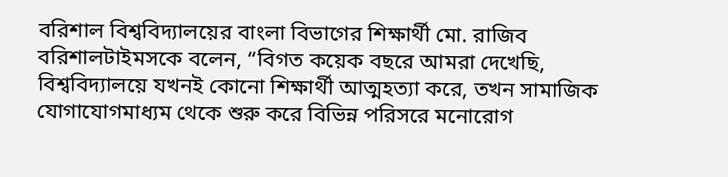বরিশাল বিশ্ববিদ্যালয়ের বাংলা বিভাগের শিক্ষার্থী মো. রাজিব বরিশালটাইমসকে বলেন, “বিগত কয়েক বছরে আমরা দেখেছি, বিশ্ববিদ্যালয়ে যখনই কোনো শিক্ষার্থী আত্মহত্যা করে, তখন সামাজিক যোগাযোগমাধ্যম থেকে শুরু করে বিভিন্ন পরিসরে মনোরোগ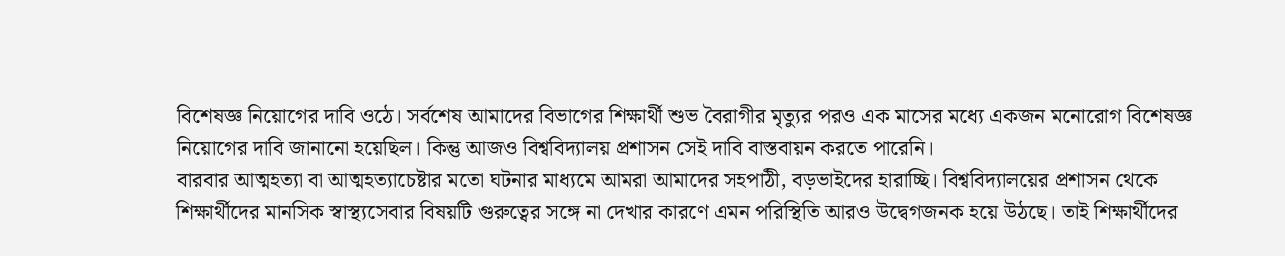বিশেষজ্ঞ নিয়োগের দাবি ওঠে। সর্বশেষ আমাদের বিভাগের শিক্ষার্থী শুভ বৈরাগীর মৃত্যুর পরও এক মাসের মধ্যে একজন মনোরোগ বিশেষজ্ঞ নিয়োগের দাবি জানানো হয়েছিল। কিন্তু আজও বিশ্ববিদ্যালয় প্রশাসন সেই দাবি বাস্তবায়ন করতে পারেনি।
বারবার আত্মহত্যা বা আত্মহত্যাচেষ্টার মতো ঘটনার মাধ্যমে আমরা আমাদের সহপাঠী, বড়ভাইদের হারাচ্ছি। বিশ্ববিদ্যালয়ের প্রশাসন থেকে শিক্ষার্থীদের মানসিক স্বাস্থ্যসেবার বিষয়টি গুরুত্বের সঙ্গে না দেখার কারণে এমন পরিস্থিতি আরও উদ্বেগজনক হয়ে উঠছে। তাই শিক্ষার্থীদের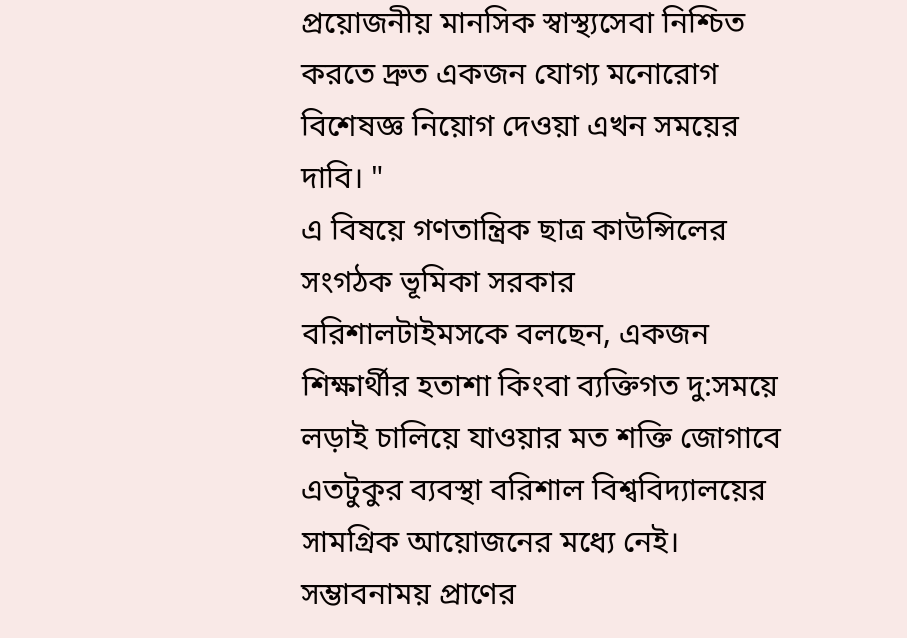প্রয়োজনীয় মানসিক স্বাস্থ্যসেবা নিশ্চিত করতে দ্রুত একজন যোগ্য মনোরোগ বিশেষজ্ঞ নিয়োগ দেওয়া এখন সময়ের দাবি। "
এ বিষয়ে গণতান্ত্রিক ছাত্র কাউন্সিলের সংগঠক ভূমিকা সরকার বরিশালটাইমসকে বলছেন, একজন শিক্ষার্থীর হতাশা কিংবা ব্যক্তিগত দু:সময়ে লড়াই চালিয়ে যাওয়ার মত শক্তি জোগাবে এতটুকুর ব্যবস্থা বরিশাল বিশ্ববিদ্যালয়ের সামগ্রিক আয়োজনের মধ্যে নেই। সম্ভাবনাময় প্রাণের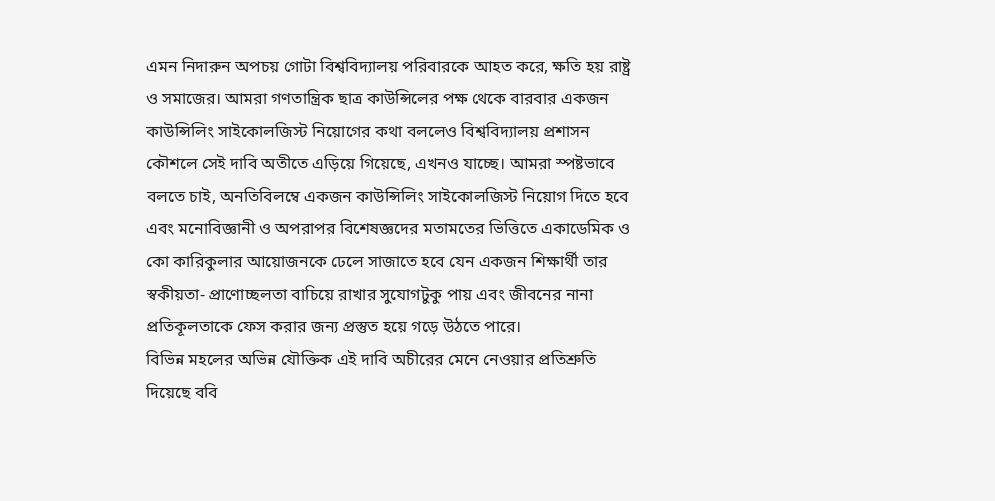এমন নিদারুন অপচয় গোটা বিশ্ববিদ্যালয় পরিবারকে আহত করে, ক্ষতি হয় রাষ্ট্র ও সমাজের। আমরা গণতান্ত্রিক ছাত্র কাউন্সিলের পক্ষ থেকে বারবার একজন কাউন্সিলিং সাইকোলজিস্ট নিয়োগের কথা বললেও বিশ্ববিদ্যালয় প্রশাসন কৌশলে সেই দাবি অতীতে এড়িয়ে গিয়েছে, এখনও যাচ্ছে। আমরা স্পষ্টভাবে বলতে চাই, অনতিবিলম্বে একজন কাউন্সিলিং সাইকোলজিস্ট নিয়োগ দিতে হবে এবং মনোবিজ্ঞানী ও অপরাপর বিশেষজ্ঞদের মতামতের ভিত্তিতে একাডেমিক ও কো কারিকুলার আয়োজনকে ঢেলে সাজাতে হবে যেন একজন শিক্ষার্থী তার স্বকীয়তা- প্রাণোচ্ছলতা বাচিয়ে রাখার সুযোগটুকু পায় এবং জীবনের নানা প্রতিকূলতাকে ফেস করার জন্য প্রস্তুত হয়ে গড়ে উঠতে পারে।
বিভিন্ন মহলের অভিন্ন যৌক্তিক এই দাবি অচীরের মেনে নেওয়ার প্রতিশ্রুতি দিয়েছে ববি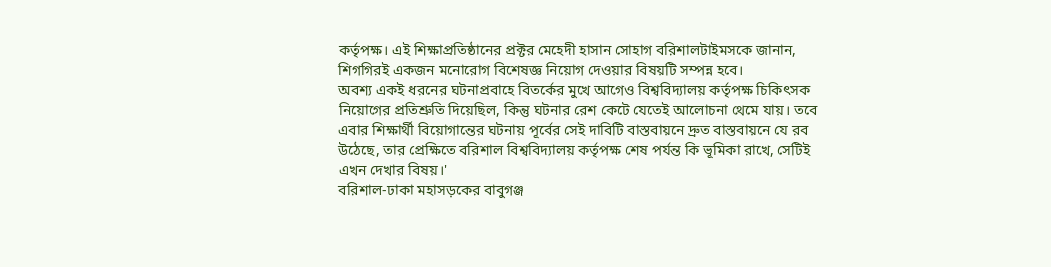কর্তৃপক্ষ। এই শিক্ষাপ্রতিষ্ঠানের প্রক্টর মেহেদী হাসান সোহাগ বরিশালটাইমসকে জানান, শিগগিরই একজন মনোরোগ বিশেষজ্ঞ নিয়োগ দেওয়ার বিষয়টি সম্পন্ন হবে।
অবশ্য একই ধরনের ঘটনাপ্রবাহে বিতর্কের মুখে আগেও বিশ্ববিদ্যালয় কর্তৃপক্ষ চিকিৎসক নিয়োগের প্রতিশ্রুতি দিয়েছিল, কিন্তু ঘটনার রেশ কেটে যেতেই আলোচনা থেমে যায়। তবে এবার শিক্ষার্থী বিয়োগান্তের ঘটনায় পূর্বের সেই দাবিটি বাস্তবায়নে দ্রুত বাস্তবায়নে যে রব উঠেছে, তার প্রেক্ষিতে বরিশাল বিশ্ববিদ্যালয় কর্তৃপক্ষ শেষ পর্যন্ত কি ভূমিকা রাখে, সেটিই এখন দেখার বিষয়।'
বরিশাল-ঢাকা মহাসড়কের বাবুগঞ্জ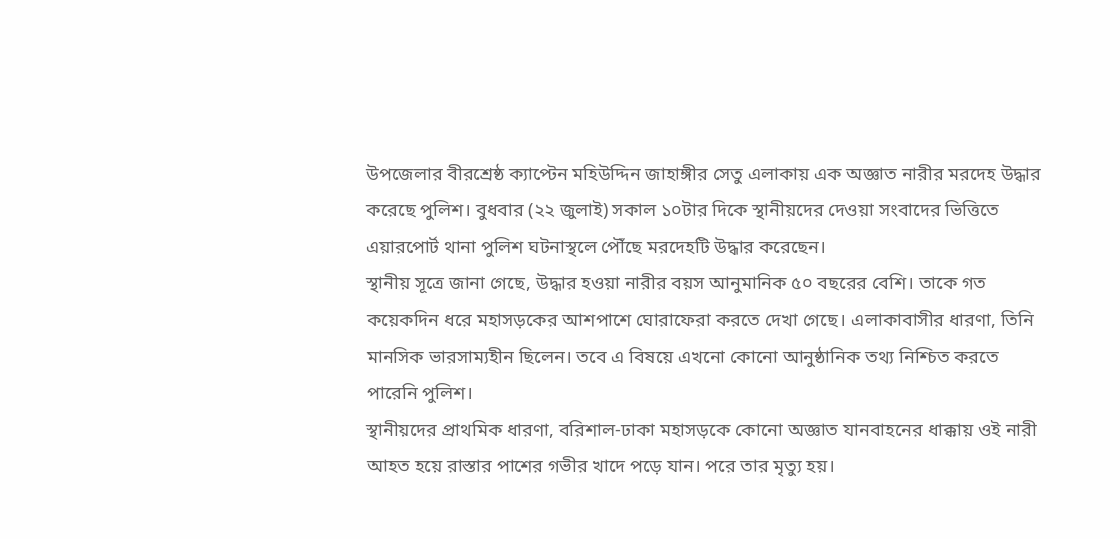উপজেলার বীরশ্রেষ্ঠ ক্যাপ্টেন মহিউদ্দিন জাহাঙ্গীর সেতু এলাকায় এক অজ্ঞাত নারীর মরদেহ উদ্ধার করেছে পুলিশ। বুধবার (২২ জুলাই) সকাল ১০টার দিকে স্থানীয়দের দেওয়া সংবাদের ভিত্তিতে এয়ারপোর্ট থানা পুলিশ ঘটনাস্থলে পৌঁছে মরদেহটি উদ্ধার করেছেন।
স্থানীয় সূত্রে জানা গেছে, উদ্ধার হওয়া নারীর বয়স আনুমানিক ৫০ বছরের বেশি। তাকে গত কয়েকদিন ধরে মহাসড়কের আশপাশে ঘোরাফেরা করতে দেখা গেছে। এলাকাবাসীর ধারণা, তিনি মানসিক ভারসাম্যহীন ছিলেন। তবে এ বিষয়ে এখনো কোনো আনুষ্ঠানিক তথ্য নিশ্চিত করতে পারেনি পুলিশ।
স্থানীয়দের প্রাথমিক ধারণা, বরিশাল-ঢাকা মহাসড়কে কোনো অজ্ঞাত যানবাহনের ধাক্কায় ওই নারী আহত হয়ে রাস্তার পাশের গভীর খাদে পড়ে যান। পরে তার মৃত্যু হয়।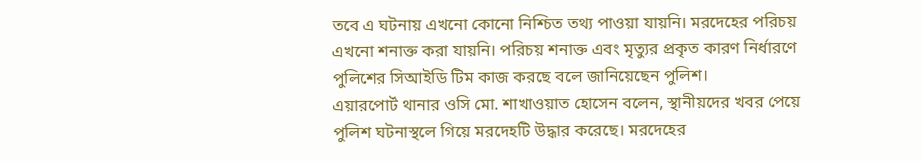তবে এ ঘটনায় এখনো কোনো নিশ্চিত তথ্য পাওয়া যায়নি। মরদেহের পরিচয় এখনো শনাক্ত করা যায়নি। পরিচয় শনাক্ত এবং মৃত্যুর প্রকৃত কারণ নির্ধারণে পুলিশের সিআইডি টিম কাজ করছে বলে জানিয়েছেন পুলিশ।
এয়ারপোর্ট থানার ওসি মো. শাখাওয়াত হোসেন বলেন, স্থানীয়দের খবর পেয়ে পুলিশ ঘটনাস্থলে গিয়ে মরদেহটি উদ্ধার করেছে। মরদেহের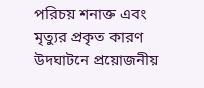পরিচয় শনাক্ত এবং মৃত্যুর প্রকৃত কারণ উদঘাটনে প্রয়োজনীয়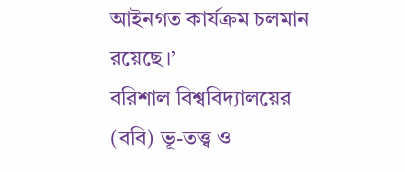আইনগত কার্যক্রম চলমান রয়েছে।’
বরিশাল বিশ্ববিদ্যালয়ের (ববি) ভূ-তত্ত্ব ও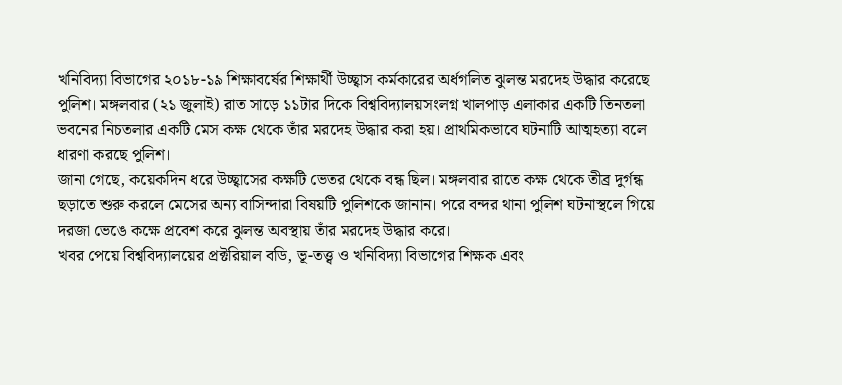খনিবিদ্যা বিভাগের ২০১৮-১৯ শিক্ষাবর্ষের শিক্ষার্থী উচ্ছ্বাস কর্মকারের অর্ধগলিত ঝুলন্ত মরদেহ উদ্ধার করেছে পুলিশ। মঙ্গলবার (২১ জুলাই) রাত সাড়ে ১১টার দিকে বিশ্ববিদ্যালয়সংলগ্ন খালপাড় এলাকার একটি তিনতলা ভবনের নিচতলার একটি মেস কক্ষ থেকে তাঁর মরদেহ উদ্ধার করা হয়। প্রাথমিকভাবে ঘটনাটি আত্মহত্যা বলে ধারণা করছে পুলিশ।
জানা গেছে, কয়েকদিন ধরে উচ্ছ্বাসের কক্ষটি ভেতর থেকে বন্ধ ছিল। মঙ্গলবার রাতে কক্ষ থেকে তীব্র দুর্গন্ধ ছড়াতে শুরু করলে মেসের অন্য বাসিন্দারা বিষয়টি পুলিশকে জানান। পরে বন্দর থানা পুলিশ ঘটনাস্থলে গিয়ে দরজা ভেঙে কক্ষে প্রবেশ করে ঝুলন্ত অবস্থায় তাঁর মরদেহ উদ্ধার করে।
খবর পেয়ে বিশ্ববিদ্যালয়ের প্রক্টরিয়াল বডি, ভূ-তত্ত্ব ও খনিবিদ্যা বিভাগের শিক্ষক এবং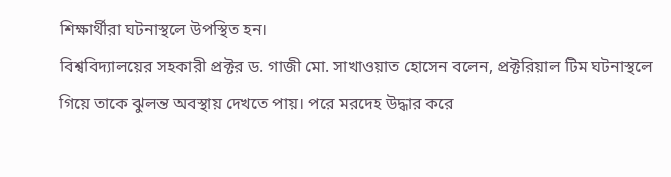শিক্ষার্থীরা ঘটনাস্থলে উপস্থিত হন।
বিশ্ববিদ্যালয়ের সহকারী প্রক্টর ড. গাজী মো. সাখাওয়াত হোসেন বলেন, প্রক্টরিয়াল টিম ঘটনাস্থলে গিয়ে তাকে ঝুলন্ত অবস্থায় দেখতে পায়। পরে মরদেহ উদ্ধার করে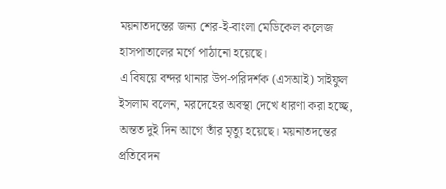ময়নাতদন্তের জন্য শের-ই-বাংলা মেডিকেল কলেজ হাসপাতালের মর্গে পাঠানো হয়েছে।
এ বিষয়ে বন্দর থানার উপ-পরিদর্শক (এসআই) সাইফুল ইসলাম বলেন, মরদেহের অবস্থা দেখে ধারণা করা হচ্ছে, অন্তত দুই দিন আগে তাঁর মৃত্যু হয়েছে। ময়নাতদন্তের প্রতিবেদন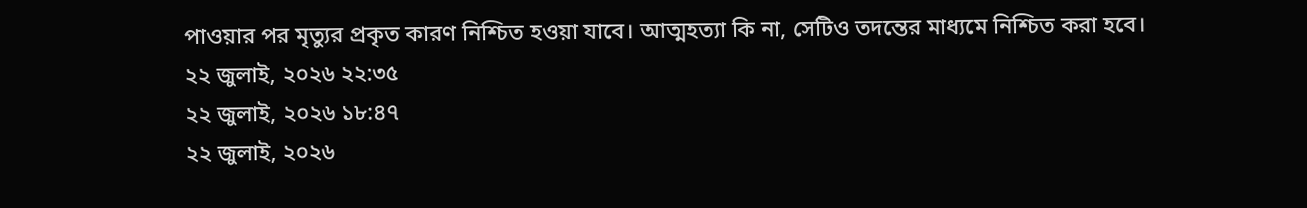পাওয়ার পর মৃত্যুর প্রকৃত কারণ নিশ্চিত হওয়া যাবে। আত্মহত্যা কি না, সেটিও তদন্তের মাধ্যমে নিশ্চিত করা হবে।
২২ জুলাই, ২০২৬ ২২:৩৫
২২ জুলাই, ২০২৬ ১৮:৪৭
২২ জুলাই, ২০২৬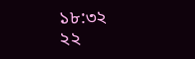১৮:৩২
২২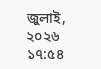জুলাই, ২০২৬ ১৭:৫৪